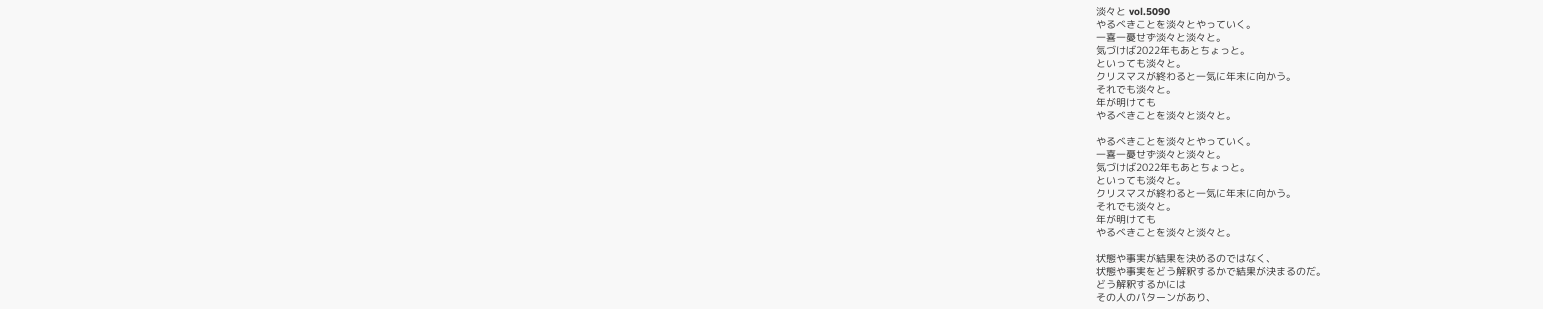淡々と vol.5090
やるべきことを淡々とやっていく。
一喜一憂せず淡々と淡々と。
気づけば2022年もあとちょっと。
といっても淡々と。
クリスマスが終わると一気に年末に向かう。
それでも淡々と。
年が明けても
やるべきことを淡々と淡々と。

やるべきことを淡々とやっていく。
一喜一憂せず淡々と淡々と。
気づけば2022年もあとちょっと。
といっても淡々と。
クリスマスが終わると一気に年末に向かう。
それでも淡々と。
年が明けても
やるべきことを淡々と淡々と。

状態や事実が結果を決めるのではなく、
状態や事実をどう解釈するかで結果が決まるのだ。
どう解釈するかには
その人のパターンがあり、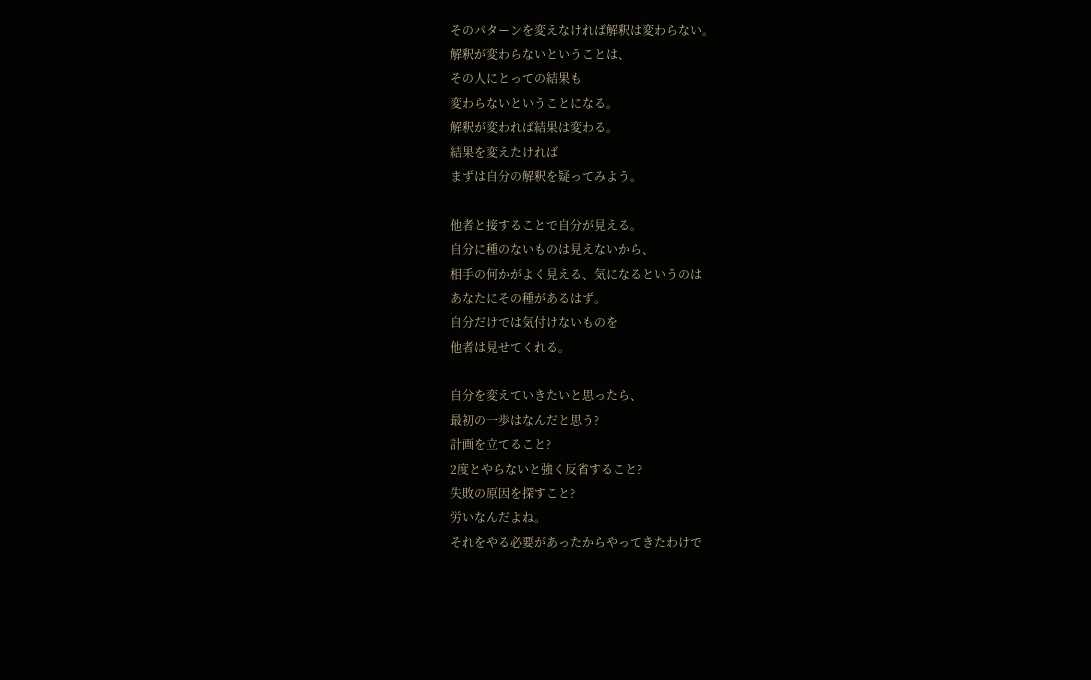そのパターンを変えなければ解釈は変わらない。
解釈が変わらないということは、
その人にとっての結果も
変わらないということになる。
解釈が変われば結果は変わる。
結果を変えたければ
まずは自分の解釈を疑ってみよう。

他者と接することで自分が見える。
自分に種のないものは見えないから、
相手の何かがよく見える、気になるというのは
あなたにその種があるはず。
自分だけでは気付けないものを
他者は見せてくれる。

自分を変えていきたいと思ったら、
最初の一歩はなんだと思う?
計画を立てること?
2度とやらないと強く反省すること?
失敗の原因を探すこと?
労いなんだよね。
それをやる必要があったからやってきたわけで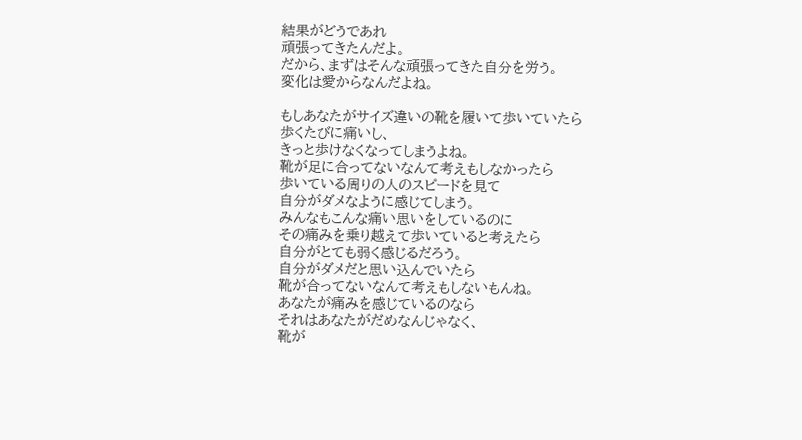結果がどうであれ
頑張ってきたんだよ。
だから、まずはそんな頑張ってきた自分を労う。
変化は愛からなんだよね。

もしあなたがサイズ違いの靴を履いて歩いていたら
歩くたびに痛いし、
きっと歩けなくなってしまうよね。
靴が足に合ってないなんて考えもしなかったら
歩いている周りの人のスピードを見て
自分がダメなように感じてしまう。
みんなもこんな痛い思いをしているのに
その痛みを乗り越えて歩いていると考えたら
自分がとても弱く感じるだろう。
自分がダメだと思い込んでいたら
靴が合ってないなんて考えもしないもんね。
あなたが痛みを感じているのなら
それはあなたがだめなんじゃなく、
靴が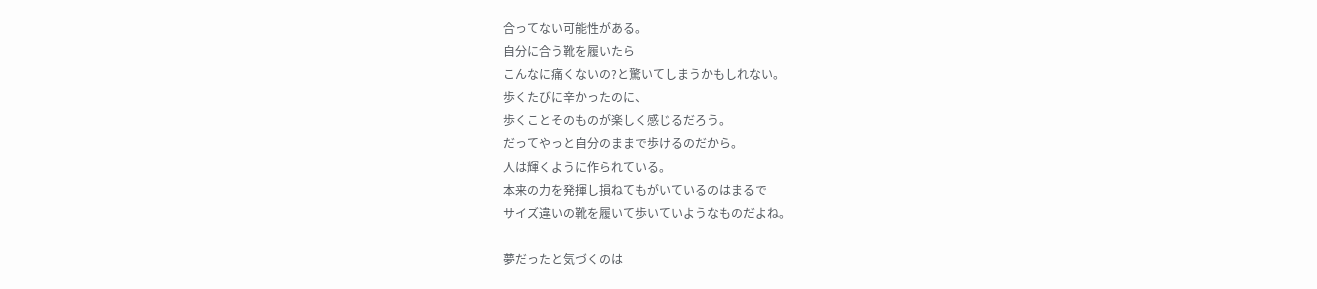合ってない可能性がある。
自分に合う靴を履いたら
こんなに痛くないの?と驚いてしまうかもしれない。
歩くたびに辛かったのに、
歩くことそのものが楽しく感じるだろう。
だってやっと自分のままで歩けるのだから。
人は輝くように作られている。
本来の力を発揮し損ねてもがいているのはまるで
サイズ違いの靴を履いて歩いていようなものだよね。

夢だったと気づくのは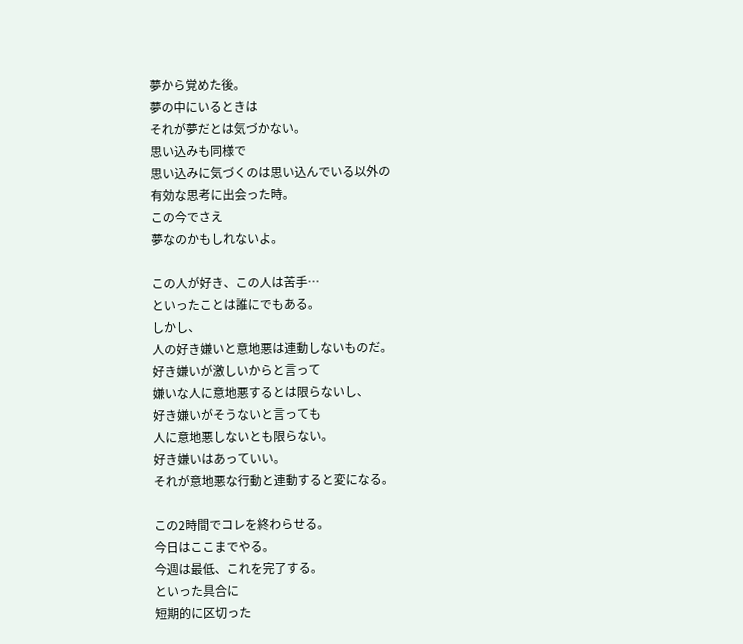夢から覚めた後。
夢の中にいるときは
それが夢だとは気づかない。
思い込みも同様で
思い込みに気づくのは思い込んでいる以外の
有効な思考に出会った時。
この今でさえ
夢なのかもしれないよ。

この人が好き、この人は苦手…
といったことは誰にでもある。
しかし、
人の好き嫌いと意地悪は連動しないものだ。
好き嫌いが激しいからと言って
嫌いな人に意地悪するとは限らないし、
好き嫌いがそうないと言っても
人に意地悪しないとも限らない。
好き嫌いはあっていい。
それが意地悪な行動と連動すると変になる。

この2時間でコレを終わらせる。
今日はここまでやる。
今週は最低、これを完了する。
といった具合に
短期的に区切った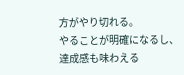方がやり切れる。
やることが明確になるし、
達成感も味わえる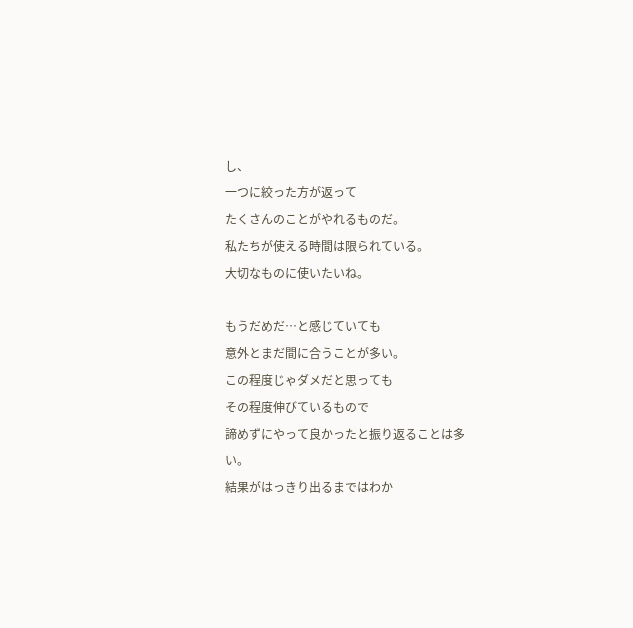し、
一つに絞った方が返って
たくさんのことがやれるものだ。
私たちが使える時間は限られている。
大切なものに使いたいね。

もうだめだ…と感じていても
意外とまだ間に合うことが多い。
この程度じゃダメだと思っても
その程度伸びているもので
諦めずにやって良かったと振り返ることは多い。
結果がはっきり出るまではわか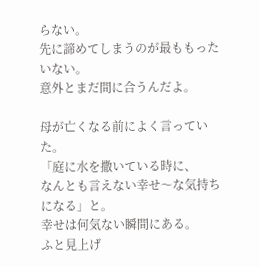らない。
先に諦めてしまうのが最ももったいない。
意外とまだ間に合うんだよ。

母が亡くなる前によく言っていた。
「庭に水を撒いている時に、
なんとも言えない幸せ〜な気持ちになる」と。
幸せは何気ない瞬間にある。
ふと見上げ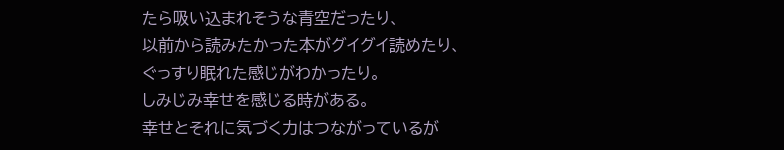たら吸い込まれそうな青空だったり、
以前から読みたかった本がグイグイ読めたり、
ぐっすり眠れた感じがわかったり。
しみじみ幸せを感じる時がある。
幸せとそれに気づく力はつながっているが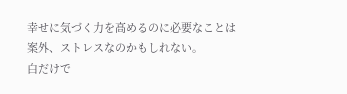幸せに気づく力を高めるのに必要なことは
案外、ストレスなのかもしれない。
白だけで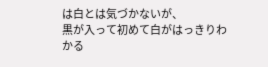は白とは気づかないが、
黒が入って初めて白がはっきりわかる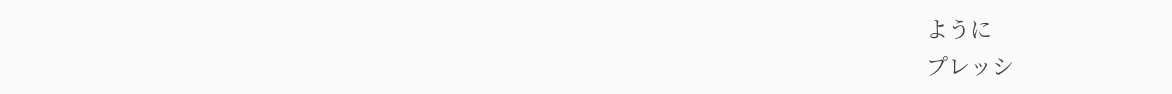ように
プレッシ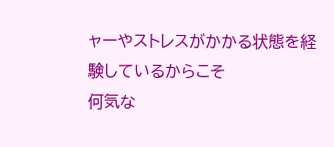ャーやストレスがかかる状態を経験しているからこそ
何気な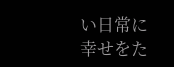い日常に幸せをた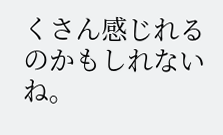くさん感じれるのかもしれないね。